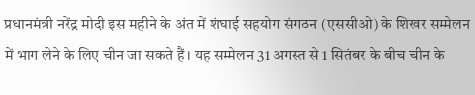प्रधानमंत्री नरेंद्र मोदी इस महीने के अंत में शंघाई सहयोग संगठन (एससीओ) के शिखर सम्मेलन में भाग लेने के लिए चीन जा सकते हैं। यह सम्मेलन 31 अगस्त से 1 सितंबर के बीच चीन के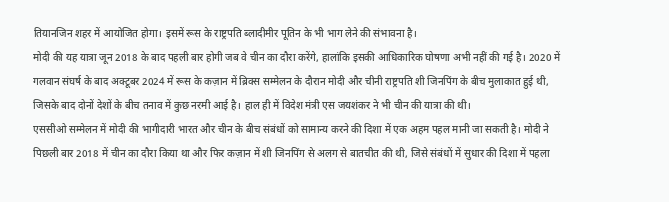तियानजिन शहर में आयोजित होगा। इसमें रूस के राष्ट्रपति ब्लादीमीर पूतिन के भी भाग लेने की संभावना है।
मोदी की यह यात्रा जून 2018 के बाद पहली बार होगी जब वे चीन का दौरा करेंगे, हालांकि इसकी आधिकारिक घोषणा अभी नहीं की गई है। 2020 में गलवान संघर्ष के बाद अक्टूबर 2024 में रूस के कज़ान में ब्रिक्स सम्मेलन के दौरान मोदी और चीनी राष्ट्रपति शी जिनपिंग के बीच मुलाकात हुई थी, जिसके बाद दोनों देशों के बीच तनाव में कुछ नरमी आई है। हाल ही में विदेश मंत्री एस जयशंकर ने भी चीन की यात्रा की थी।
एससीओ सम्मेलन में मोदी की भागीदारी भारत और चीन के बीच संबंधों को सामान्य करने की दिशा में एक अहम पहल मानी जा सकती है। मोदी ने पिछली बार 2018 में चीन का दौरा किया था और फिर कज़ान में शी जिनपिंग से अलग से बातचीत की थी, जिसे संबंधों में सुधार की दिशा में पहला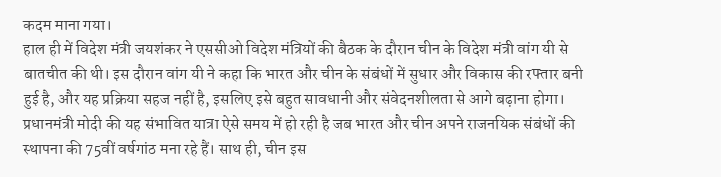कदम माना गया।
हाल ही में विदेश मंत्री जयशंकर ने एससीओ विदेश मंत्रियों की बैठक के दौरान चीन के विदेश मंत्री वांग यी से बातचीत की थी। इस दौरान वांग यी ने कहा कि भारत और चीन के संबंधों में सुधार और विकास की रफ्तार बनी हुई है, और यह प्रक्रिया सहज नहीं है, इसलिए इसे बहुत सावधानी और संवेदनशीलता से आगे बढ़ाना होगा।
प्रधानमंत्री मोदी की यह संभावित यात्रा ऐसे समय में हो रही है जब भारत और चीन अपने राजनयिक संबंधों की स्थापना की 75वीं वर्षगांठ मना रहे हैं। साथ ही, चीन इस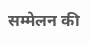सम्मेलन की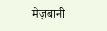मेज़बानी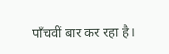पाँचवीं बार कर रहा है।